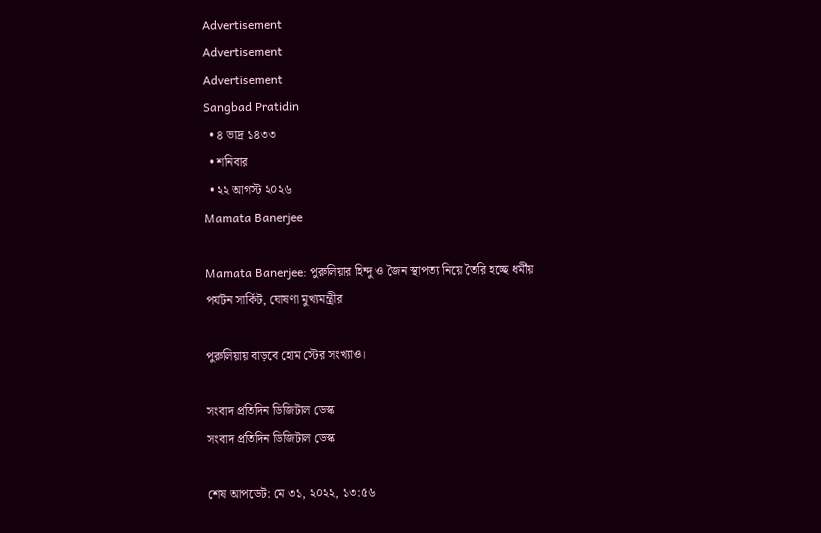Advertisement
Advertisement
Advertisement
Sangbad Pratidin
  • ৪ ভাদ্র ১৪৩৩
  • শনিবার
  • ২২ আগস্ট ২০২৬
Mamata Banerjee

Mamata Banerjee: পুরুলিয়ার হিন্দু ও জৈন স্থাপত্য নিয়ে তৈরি হচ্ছে ধর্মীয় পর্যটন সার্কিট, ঘোষণা মুখ্যমন্ত্রীর

পুরুলিয়ায় বাড়বে হোম স্টের সংখ্যাও।

সংবাদ প্রতিদিন ডিজিটাল ডেস্ক
সংবাদ প্রতিদিন ডিজিটাল ডেস্ক

শেষ আপডেট: মে ৩১, ২০২২, ১৩:৫৬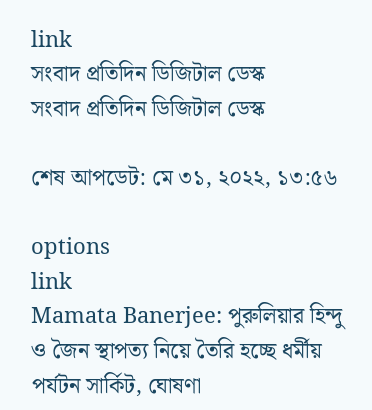link
সংবাদ প্রতিদিন ডিজিটাল ডেস্ক
সংবাদ প্রতিদিন ডিজিটাল ডেস্ক

শেষ আপডেট: মে ৩১, ২০২২, ১৩:৫৬

options
link
Mamata Banerjee: পুরুলিয়ার হিন্দু ও জৈন স্থাপত্য নিয়ে তৈরি হচ্ছে ধর্মীয় পর্যটন সার্কিট, ঘোষণা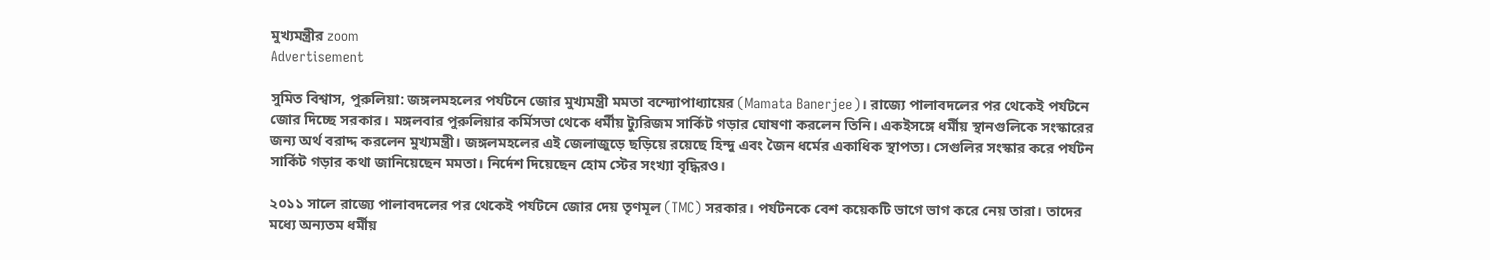মুখ্যমন্ত্রীর zoom
Advertisement

সুমিত বিশ্বাস, পুরুলিয়া: জঙ্গলমহলের পর্যটনে জোর মুখ্যমন্ত্রী মমতা বন্দ্যোপাধ্যায়ের (Mamata Banerjee)। রাজ্যে পালাবদলের পর থেকেই পর্যটনে জোর দিচ্ছে সরকার। মঙ্গলবার পুরুলিয়ার কর্মিসভা থেকে ধর্মীয় ট্যুরিজম সার্কিট গড়ার ঘোষণা করলেন তিনি। একইসঙ্গে ধর্মীয় স্থানগুলিকে সংস্কারের জন্য অর্থ বরাদ্দ করলেন মুখ্যমন্ত্রী। জঙ্গলমহলের এই জেলাজুড়ে ছড়িয়ে রয়েছে হিন্দু এবং জৈন ধর্মের একাধিক স্থাপত্য। সেগুলির সংস্কার করে পর্যটন সার্কিট গড়ার কথা জানিয়েছেন মমতা। নির্দেশ দিয়েছেন হোম স্টের সংখ্যা বৃদ্ধিরও।

২০১১ সালে রাজ্যে পালাবদলের পর থেকেই পর্যটনে জোর দেয় তৃণমূল (TMC) সরকার। পর্যটনকে বেশ কয়েকটি ভাগে ভাগ করে নেয় তারা। তাদের মধ্যে অন্যতম ধর্মীয়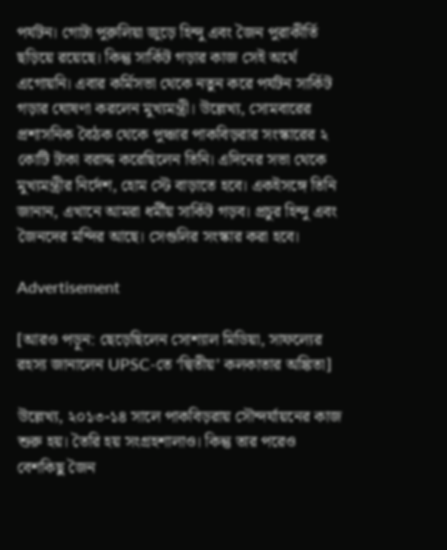পর্যটন। গোটা পুরুলিয়া জুড়ে হিন্দু এবং জৈন পুরাকীর্তি ছড়িয়ে রয়েছে। কিন্তু সার্কিট গড়ার কাজ সেই অর্থে এগোয়নি। এবার কর্মিসভা থেকে নতুন করে পর্যটন সার্কিট গড়ার ঘোষণা করলেন মুখ্যমন্ত্রী। উল্লেখ্য, সোমবারের প্রশাসনিক বৈঠক থেকে পুঞ্চার পাকবিড়রার সংস্কারের ২ কোটি টাকা বরাদ্দ করেছিলেন তিনি। এদিনের সভা থেকে মুখ্যমন্ত্রীর নির্দেশ, হোম স্টে বাড়াতে হবে। একইসঙ্গে তিনি জানান, এখানে আমরা ধর্মীয় সার্কিট গড়ব। প্রচুর হিন্দু এবং জৈনদের মন্দির আছে। সেগুলির সংস্কার করা হবে।

Advertisement

[আরও পড়ুন: ছেড়েছিলেন সোশ্যাল মিডিয়া, সাফল্যের রহস্য জানালেন UPSC-তে ‘দ্বিতীয়’ কলকাতার অঙ্কিতা]

উল্লেখ্য, ২০১৩-১৪ সালে পাকবিড়রায় সৌন্দর্যায়নের কাজ শুরু হয়। তৈরি হয় সংগ্রহশালাও। কিন্তু তার পরেও বেশকিছু জৈন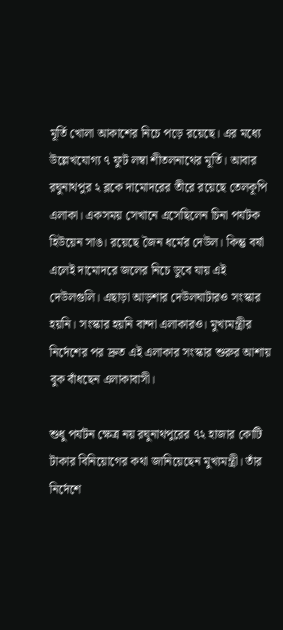মূর্তি খোলা আকাশের নিচে পড়ে রয়েছে। এর মধ্যে উল্লেখযোগ্য ৭ ফুট লম্বা শীতলনাথের মূর্তি। আবার রঘুনাথপুর ২ ব্লকে দামোদরের তীরে রয়েছে তেলকূপি এলাকা। একসময় সেখানে এসেছিলেন চিনা পর্যটক হিউয়েন সাঙ। রয়েছে জৈন ধর্মের দেউল। কিন্তু বর্ষা এলেই দামোদরে জলের নিচে ডুবে যায় এই দেউলগুলি। এছাড়া আড়শার দেউলঘাটারও সংস্কার হয়নি। সংস্কার হয়নি বান্দা এলাকারও। মুখ্যমন্ত্রীর নির্দেশের পর দ্রুত এই এলাকার সংস্কার শুরুর আশায় বুক বাঁধছেন এলাকাবাসী।

শুধু পর্যটন ক্ষেত্র নয় রঘুনাথপুরের ৭২ হাজার কোটি টাকার বিনিয়োগের কথা জানিয়েছেন মুখ্যমন্ত্রী। তাঁর নির্দেশে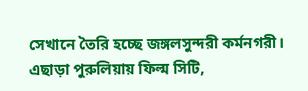সেখানে তৈরি হচ্ছে জঙ্গলসুন্দরী কর্মনগরী। এছাড়া পুরুলিয়ায় ফিল্ম সিটি,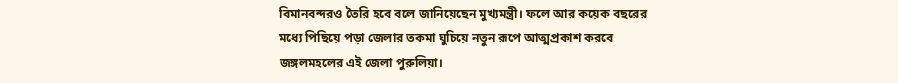বিমানবন্দরও তৈরি হবে বলে জানিয়েছেন মুখ্যমন্ত্রী। ফলে আর কয়েক বছরের মধ্যে পিছিয়ে পড়া জেলার তকমা ঘুচিয়ে নতুন রূপে আত্মপ্রকাশ করবে জঙ্গলমহলের এই জেলা পুরুলিয়া।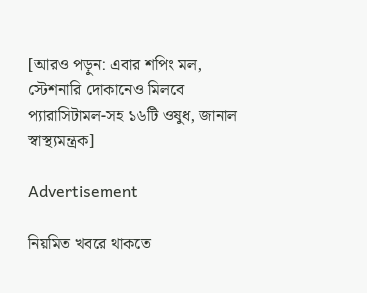[আরও পড়ুন: এবার শপিং মল, স্টেশনারি দোকানেও মিলবে প্যারাসিটামল-সহ ১৬টি ওষুধ, জানাল স্বাস্থ্যমন্ত্রক]

Advertisement

নিয়মিত খবরে থাকতে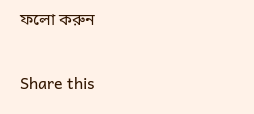ফলো করুন

Share this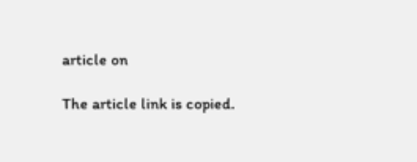article on

The article link is copied.